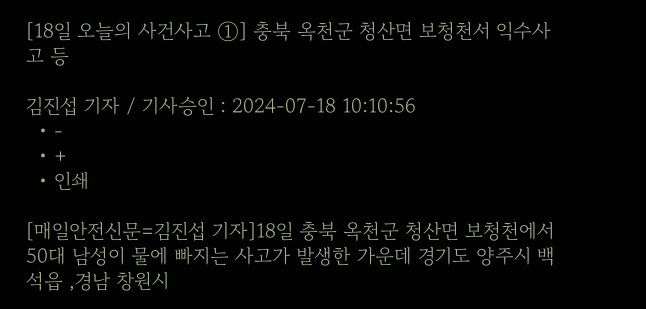[18일 오늘의 사건사고 ①] 충북 옥천군 청산면 보청천서 익수사고 등

김진섭 기자 / 기사승인 : 2024-07-18 10:10:56
  • -
  • +
  • 인쇄

[매일안전신문=김진섭 기자]18일 충북 옥천군 청산면 보청천에서 50대 남성이 물에 빠지는 사고가 발생한 가운데 경기도 양주시 백석읍 ,경남 창원시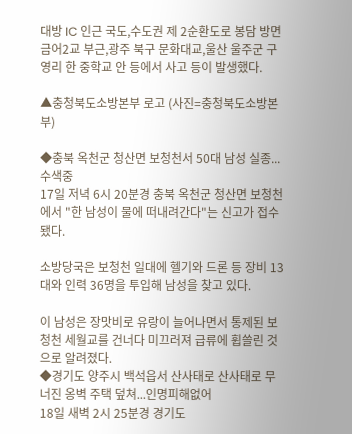대방 IC 인근 국도,수도권 제 2순환도로 봉담 방면 금어2교 부근,광주 북구 문화대교,울산 울주군 구영리 한 중학교 안 등에서 사고 등이 발생했다.

▲충청북도소방본부 로고 (사진=충청북도소방본부)

◆충북 옥천군 청산면 보청천서 50대 남성 실종... 수색중
17일 저녁 6시 20분경 충북 옥천군 청산면 보청천에서 "한 남성이 물에 떠내려간다"는 신고가 접수됐다.

소방당국은 보청천 일대에 헬기와 드론 등 장비 13대와 인력 36명을 투입해 남성을 찾고 있다.

이 남성은 장맛비로 유랑이 늘어나면서 통제된 보청천 세월교를 건너다 미끄러져 급류에 휩쓸린 것으로 알려졌다.
◆경기도 양주시 백석읍서 산사태로 산사태로 무너진 옹벽 주택 덮쳐...인명피해없어
18일 새벽 2시 25분경 경기도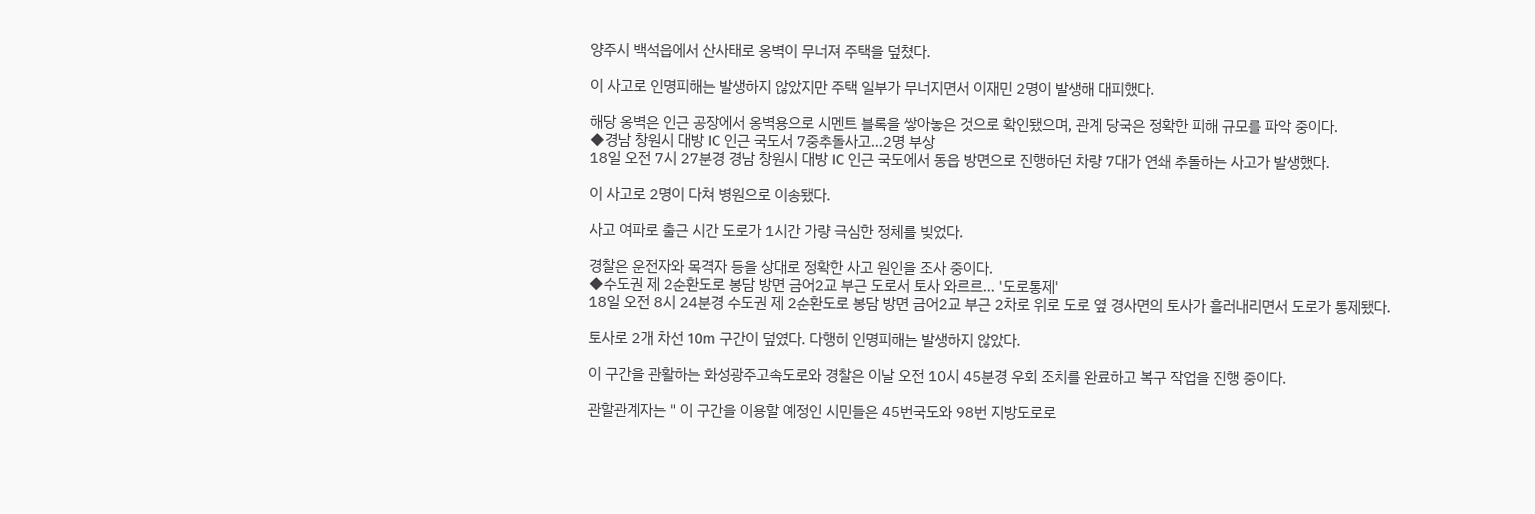양주시 백석읍에서 산사태로 옹벽이 무너져 주택을 덮쳤다.

이 사고로 인명피해는 발생하지 않았지만 주택 일부가 무너지면서 이재민 2명이 발생해 대피했다.

해당 옹벽은 인근 공장에서 옹벽용으로 시멘트 블록을 쌓아놓은 것으로 확인됐으며, 관계 당국은 정확한 피해 규모를 파악 중이다.
◆경남 창원시 대방 IC 인근 국도서 7중추돌사고...2명 부상
18일 오전 7시 27분경 경남 창원시 대방 IC 인근 국도에서 동읍 방면으로 진행하던 차량 7대가 연쇄 추돌하는 사고가 발생했다.

이 사고로 2명이 다쳐 병원으로 이송됐다.

사고 여파로 출근 시간 도로가 1시간 가량 극심한 정체를 빚었다.

경찰은 운전자와 목격자 등을 상대로 정확한 사고 원인을 조사 중이다.
◆수도권 제 2순환도로 봉담 방면 금어2교 부근 도로서 토사 와르르... '도로통제'
18일 오전 8시 24분경 수도권 제 2순환도로 봉담 방면 금어2교 부근 2차로 위로 도로 옆 경사면의 토사가 흘러내리면서 도로가 통제됐다.

토사로 2개 차선 10m 구간이 덮였다. 다행히 인명피해는 발생하지 않았다.

이 구간을 관활하는 화성광주고속도로와 경찰은 이날 오전 10시 45분경 우회 조치를 완료하고 복구 작업을 진행 중이다.

관할관계자는 " 이 구간을 이용할 예정인 시민들은 45번국도와 98번 지방도로로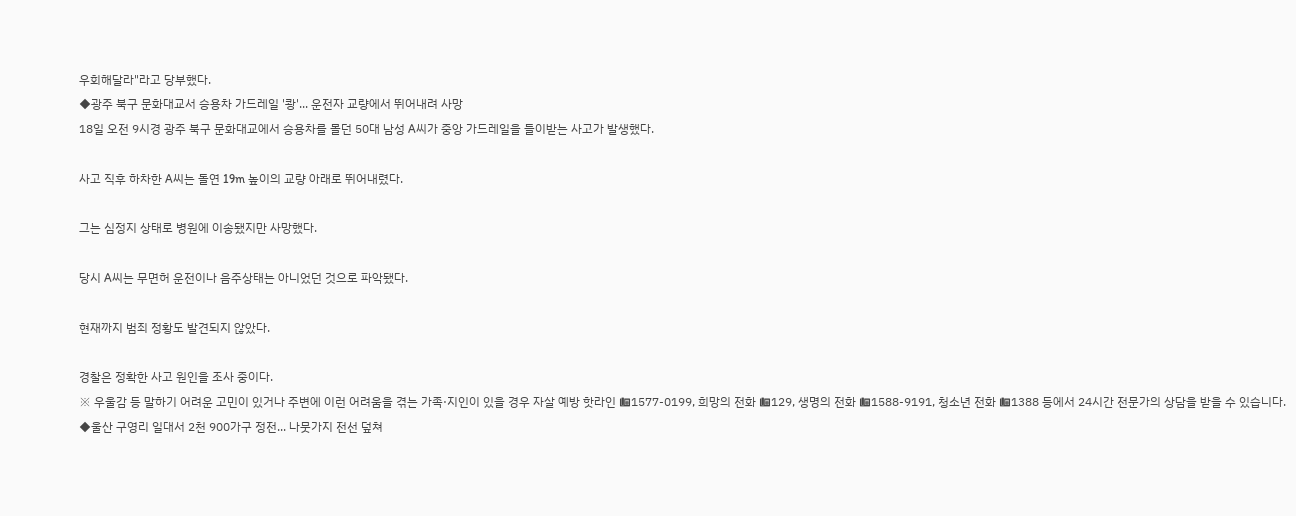우회해달라"라고 당부했다.
◆광주 북구 문화대교서 승용차 가드레일 '쾅'... 운전자 교량에서 뛰어내려 사망
18일 오전 9시경 광주 북구 문화대교에서 승용차를 몰던 50대 남성 A씨가 중앙 가드레일을 들이받는 사고가 발생했다.

사고 직후 하차한 A씨는 돌연 19m 높이의 교량 아래로 뛰어내렸다.

그는 심정지 상태로 병원에 이송됐지만 사망했다.

당시 A씨는 무면허 운전이나 음주상태는 아니었던 것으로 파악됐다.

현재까지 범죄 정황도 발견되지 않았다.

경찰은 정확한 사고 원인을 조사 중이다.
※ 우울감 등 말하기 어려운 고민이 있거나 주변에 이런 어려움을 겪는 가족·지인이 있을 경우 자살 예방 핫라인 ☎1577-0199, 희망의 전화 ☎129, 생명의 전화 ☎1588-9191, 청소년 전화 ☎1388 등에서 24시간 전문가의 상담을 받을 수 있습니다.
◆울산 구영리 일대서 2천 900가구 정전... 나뭇가지 전선 덮쳐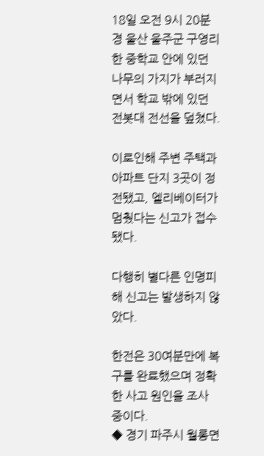18일 오전 9시 20분경 울산 울주군 구영리 한 중학교 안에 있던 나무의 가지가 부러지면서 학교 밖에 있던 전봇대 전선을 덮쳤다.

이로인해 주변 주택과 아파트 단지 3곳이 정전됐고, 엘리베이터가 멈췄다는 신고가 접수됐다.

다행히 별다른 인명피해 신고는 발생하지 않았다.

한전은 30여분만에 복구를 완료했으며 정확한 사고 원인을 조사 중이다.
◆ 경기 파주시 월롱면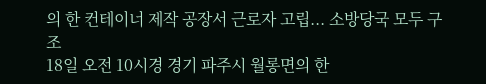의 한 컨테이너 제작 공장서 근로자 고립... 소방당국 모두 구조
18일 오전 10시경 경기 파주시 월롱면의 한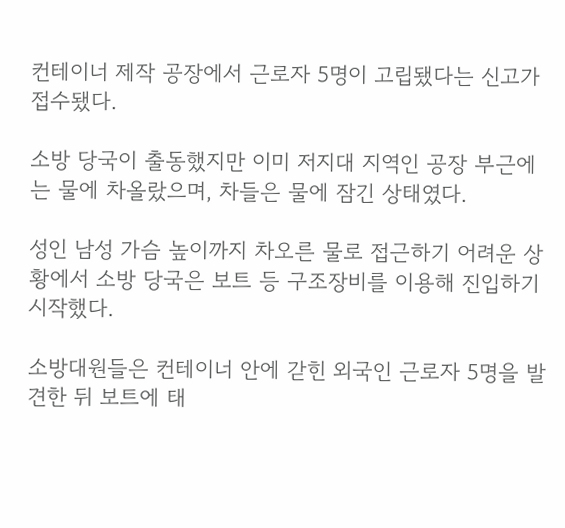컨테이너 제작 공장에서 근로자 5명이 고립됐다는 신고가 접수됐다.

소방 당국이 출동했지만 이미 저지대 지역인 공장 부근에는 물에 차올랐으며, 차들은 물에 잠긴 상태였다.

성인 남성 가슴 높이까지 차오른 물로 접근하기 어려운 상황에서 소방 당국은 보트 등 구조장비를 이용해 진입하기 시작했다.

소방대원들은 컨테이너 안에 갇힌 외국인 근로자 5명을 발견한 뒤 보트에 태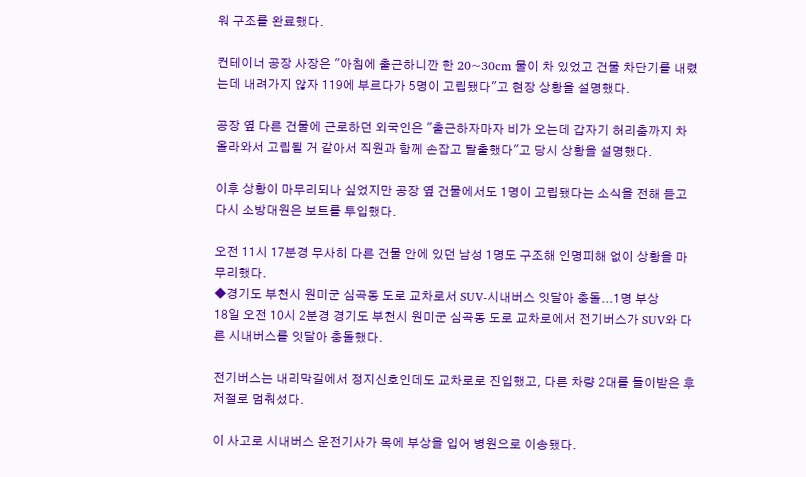워 구조를 완료했다.

컨테이너 공장 사장은 "아침에 출근하니깐 한 20~30cm 물이 차 있었고 건물 차단기를 내렸는데 내려가지 않자 119에 부르다가 5명이 고립됐다"고 현장 상황을 설명했다.

공장 옆 다른 건물에 근로하던 외국인은 "출근하자마자 비가 오는데 갑자기 허리춤까지 차올라와서 고립될 거 같아서 직원과 함께 손잡고 탈출했다"고 당시 상황을 설명했다.

이후 상황이 마무리되나 싶었지만 공장 옆 건물에서도 1명이 고립됐다는 소식을 전해 듣고 다시 소방대원은 보트를 투입했다.

오전 11시 17분경 무사히 다른 건물 안에 있던 남성 1명도 구조해 인명피해 없이 상황을 마무리했다.
◆경기도 부천시 원미군 심곡동 도로 교차로서 SUV-시내버스 잇달아 충돌...1명 부상
18일 오전 10시 2분경 경기도 부천시 원미군 심곡동 도로 교차로에서 전기버스가 SUV와 다른 시내버스를 잇달아 충돌했다.

전기버스는 내리막길에서 정지신호인데도 교차로로 진입했고, 다른 차량 2대를 들이받은 후 저절로 멈춰섰다.

이 사고로 시내버스 운전기사가 목에 부상을 입어 병원으로 이송됐다.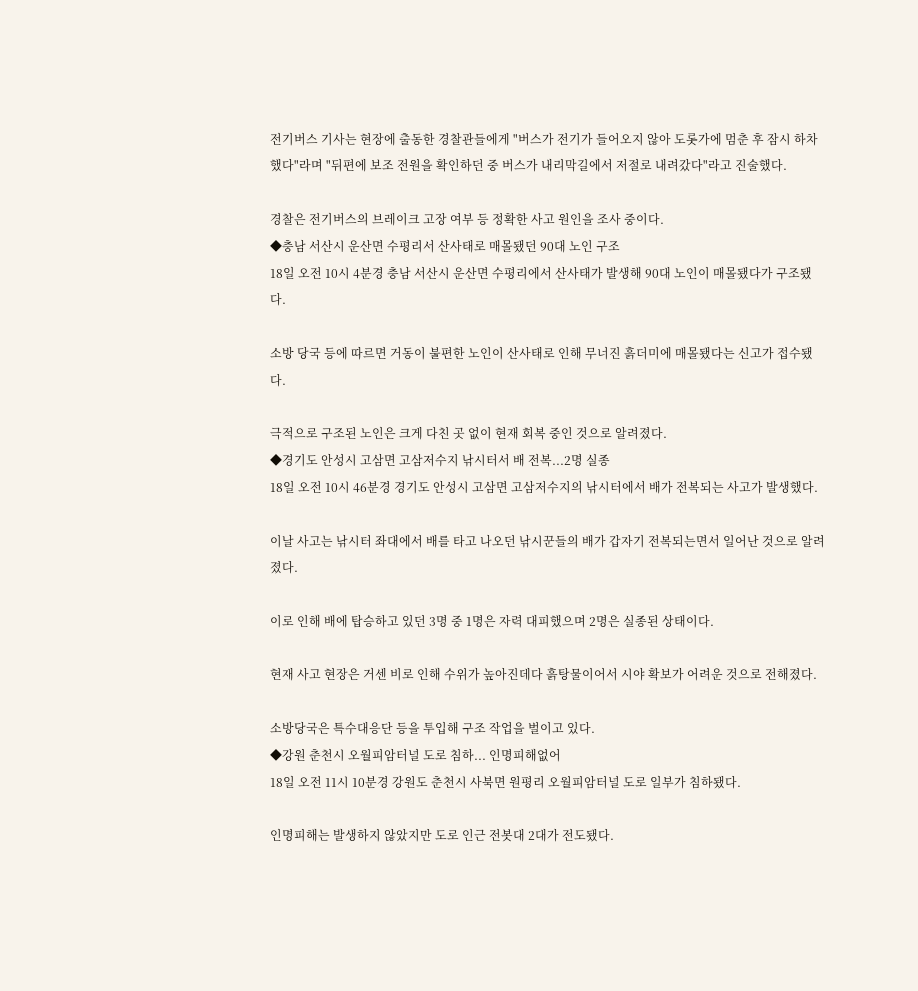전기버스 기사는 현장에 출동한 경찰관들에게 "버스가 전기가 들어오지 않아 도롯가에 멈춘 후 잠시 하차했다"라며 "뒤편에 보조 전원을 확인하던 중 버스가 내리막길에서 저절로 내려갔다"라고 진술했다.

경찰은 전기버스의 브레이크 고장 여부 등 정확한 사고 원인을 조사 중이다.
◆충남 서산시 운산면 수평리서 산사태로 매몰됐던 90대 노인 구조
18일 오전 10시 4분경 충남 서산시 운산면 수평리에서 산사태가 발생해 90대 노인이 매몰됐다가 구조됐다.

소방 당국 등에 따르면 거동이 불편한 노인이 산사태로 인해 무너진 흙더미에 매몰됐다는 신고가 접수됐다.

극적으로 구조된 노인은 크게 다친 곳 없이 현재 회복 중인 것으로 알려졌다.
◆경기도 안성시 고삼면 고삼저수지 낚시터서 배 전복...2명 실종
18일 오전 10시 46분경 경기도 안성시 고삼면 고삼저수지의 낚시터에서 배가 전복되는 사고가 발생했다.

이날 사고는 낚시터 좌대에서 배를 타고 나오던 낚시꾼들의 배가 갑자기 전복되는면서 일어난 것으로 알려졌다.

이로 인해 배에 탑승하고 있던 3명 중 1명은 자력 대피했으며 2명은 실종된 상태이다.

현재 사고 현장은 거센 비로 인해 수위가 높아진데다 흙탕물이어서 시야 확보가 어려운 것으로 전해졌다.

소방당국은 특수대응단 등을 투입해 구조 작업을 벌이고 있다.
◆강원 춘천시 오월피암터널 도로 침하... 인명피해없어
18일 오전 11시 10분경 강원도 춘천시 사북면 원평리 오월피암터널 도로 일부가 침하됐다.

인명피해는 발생하지 않았지만 도로 인근 전봇대 2대가 전도됐다.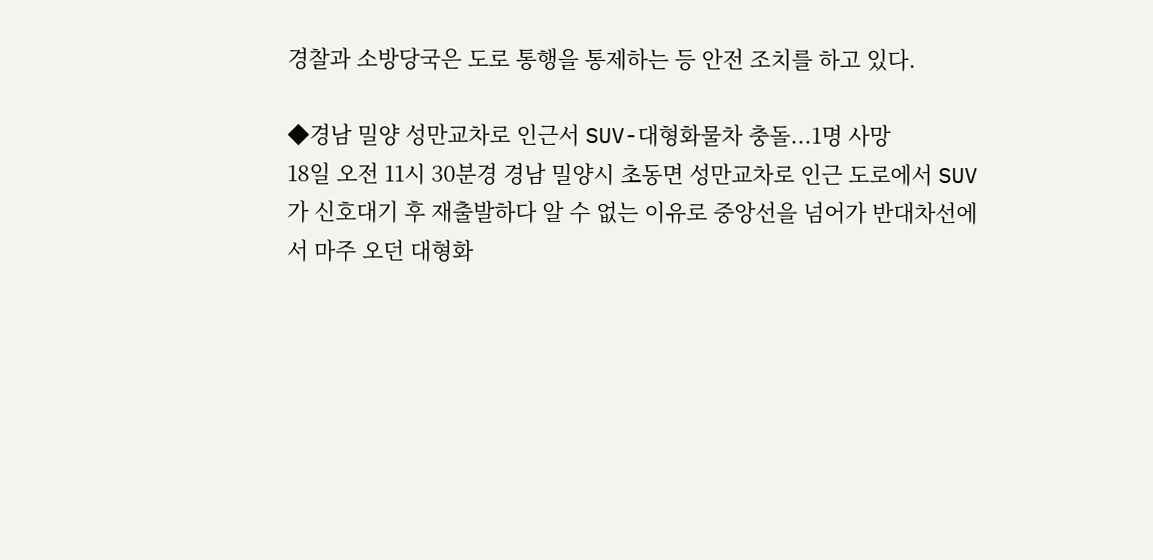경찰과 소방당국은 도로 통행을 통제하는 등 안전 조치를 하고 있다.

◆경남 밀양 성만교차로 인근서 SUV-대형화물차 충돌...1명 사망
18일 오전 11시 30분경 경남 밀양시 초동면 성만교차로 인근 도로에서 SUV가 신호대기 후 재출발하다 알 수 없는 이유로 중앙선을 넘어가 반대차선에서 마주 오던 대형화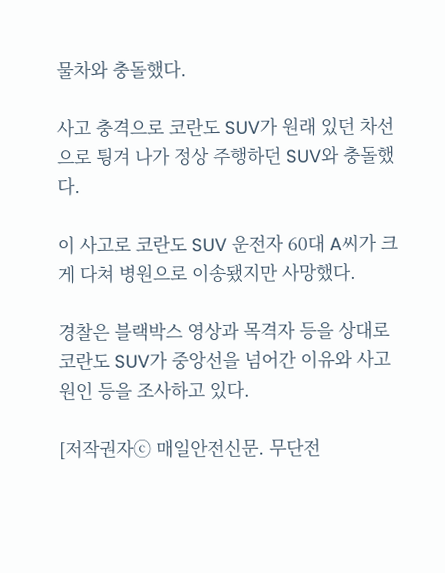물차와 충돌했다.

사고 충격으로 코란도 SUV가 원래 있던 차선으로 튕겨 나가 정상 주행하던 SUV와 충돌했다.

이 사고로 코란도 SUV 운전자 60대 A씨가 크게 다쳐 병원으로 이송됐지만 사망했다.

경찰은 블랙박스 영상과 목격자 등을 상대로 코란도 SUV가 중앙선을 넘어간 이유와 사고 원인 등을 조사하고 있다.

[저작권자ⓒ 매일안전신문. 무단전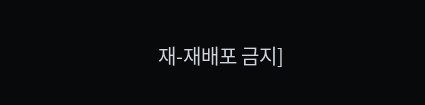재-재배포 금지]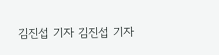김진섭 기자 김진섭 기자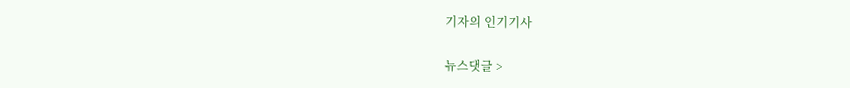기자의 인기기사

뉴스댓글 >